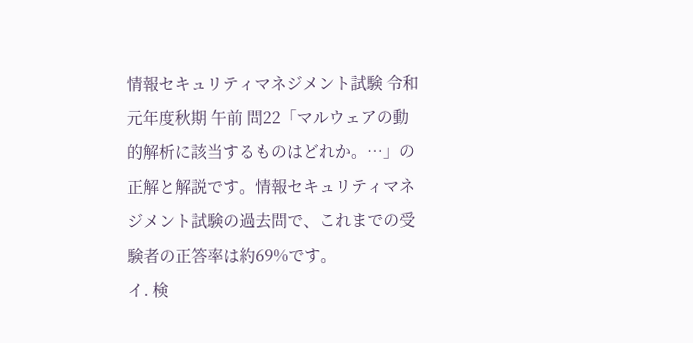情報セキュリティマネジメント試験 令和元年度秋期 午前 問22「マルウェアの動的解析に該当するものはどれか。…」の正解と解説です。情報セキュリティマネジメント試験の過去問で、これまでの受験者の正答率は約69%です。
イ. 検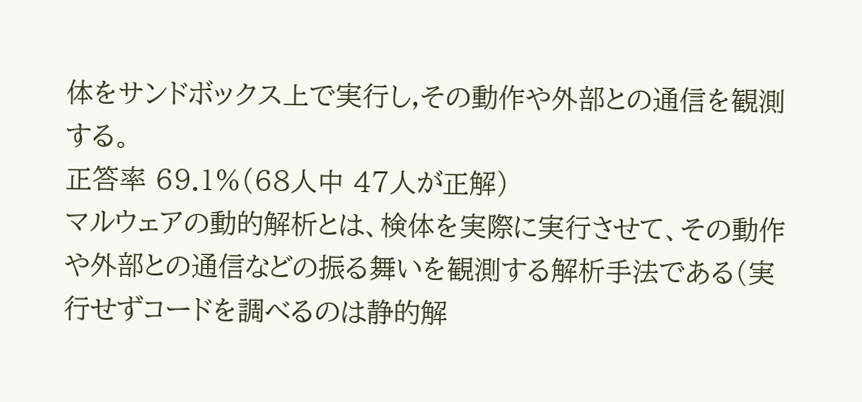体をサンドボックス上で実行し,その動作や外部との通信を観測する。
正答率 69.1%(68人中 47人が正解)
マルウェアの動的解析とは、検体を実際に実行させて、その動作や外部との通信などの振る舞いを観測する解析手法である(実行せずコードを調べるのは静的解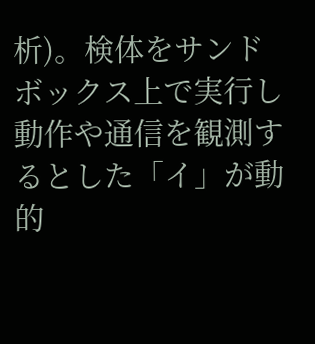析)。検体をサンドボックス上で実行し動作や通信を観測するとした「イ」が動的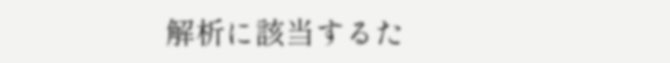解析に該当するた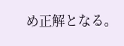め正解となる。